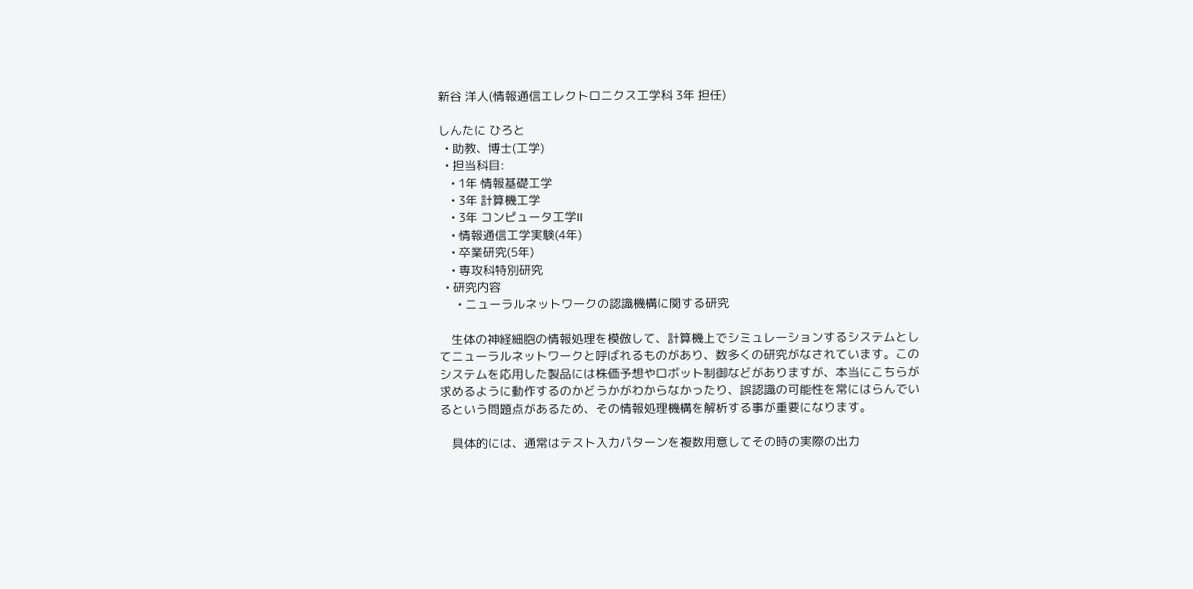新谷 洋人(情報通信エレクトロニクス工学科 3年 担任)

しんたに ひろと
  • 助教、博士(工学)
  • 担当科目:
    • 1年 情報基礎工学
    • 3年 計算機工学
    • 3年 コンピュータ工学II
    • 情報通信工学実験(4年)
    • 卒業研究(5年)
    • 専攻科特別研究
  • 研究内容
      • ニューラルネットワークの認識機構に関する研究

    生体の神経細胞の情報処理を模倣して、計算機上でシミュレーションするシステムとしてニューラルネットワークと呼ばれるものがあり、数多くの研究がなされています。このシステムを応用した製品には株価予想やロボット制御などがありますが、本当にこちらが求めるように動作するのかどうかがわからなかったり、誤認識の可能性を常にはらんでいるという問題点があるため、その情報処理機構を解析する事が重要になります。

    具体的には、通常はテスト入力パターンを複数用意してその時の実際の出力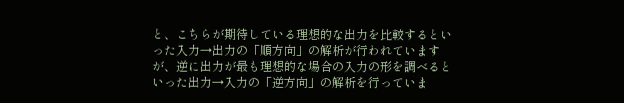と、こちらが期待している理想的な出力を比較するといった入力→出力の「順方向」の解析が行われていますが、逆に出力が最も理想的な場合の入力の形を調べるといった出力→入力の「逆方向」の解析を行っていま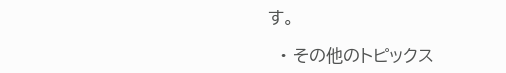す。

  • その他のトピックス